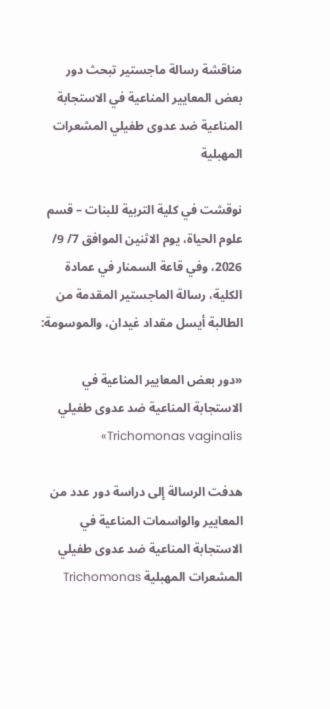مناقشة رسالة ماجستير تبحث دور بعض المعايير المناعية في الاستجابة المناعية ضد عدوى طفيلي المشعرات المهبلية

نوقشت في كلية التربية للبنات – قسم علوم الحياة، يوم الاثنين الموافق 7/ 9/ 2026، وفي قاعة السمنار في عمادة الكلية، رسالة الماجستير المقدمة من الطالبة أيسل مقداد غيدان، والموسومة:

«دور بعض المعايير المناعية في الاستجابة المناعية ضد عدوى طفيلي Trichomonas vaginalis»

هدفت الرسالة إلى دراسة دور عدد من المعايير والواسمات المناعية في الاستجابة المناعية ضد عدوى طفيلي المشعرات المهبلية Trichomonas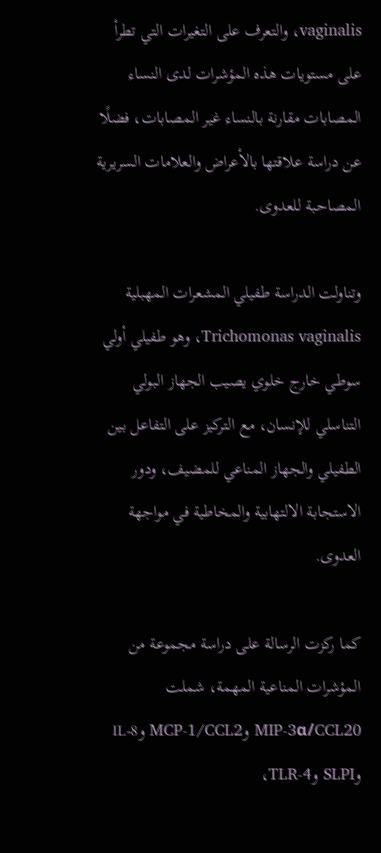vaginalis، والتعرف على التغيرات التي تطرأ على مستويات هذه المؤشرات لدى النساء المصابات مقارنة بالنساء غير المصابات، فضلًا عن دراسة علاقتها بالأعراض والعلامات السريرية المصاحبة للعدوى.

وتناولت الدراسة طفيلي المشعرات المهبلية Trichomonas vaginalis، وهو طفيلي أولي سوطي خارج خلوي يصيب الجهاز البولي التناسلي للإنسان، مع التركيز على التفاعل بين الطفيلي والجهاز المناعي للمضيف، ودور الاستجابة الالتهابية والمخاطية في مواجهة العدوى.

كما ركزت الرسالة على دراسة مجموعة من المؤشرات المناعية المهمة، شملت MIP-3α/CCL20 وMCP-1/CCL2 وIL-8 وSLPI وTLR-4،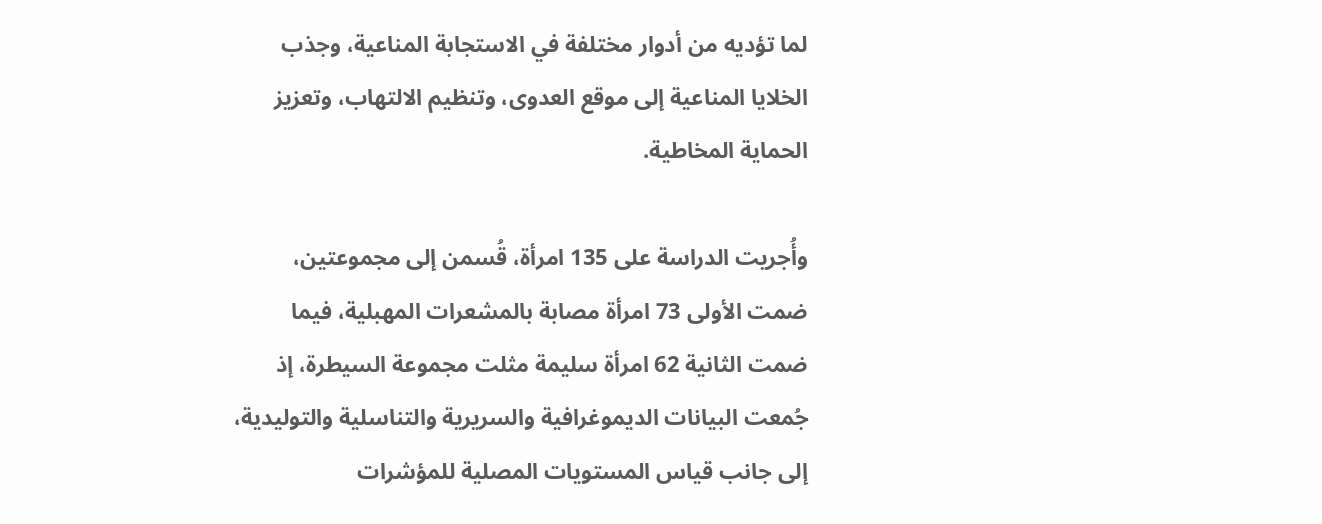لما تؤديه من أدوار مختلفة في الاستجابة المناعية، وجذب الخلايا المناعية إلى موقع العدوى، وتنظيم الالتهاب، وتعزيز الحماية المخاطية.

وأُجريت الدراسة على 135 امرأة، قُسمن إلى مجموعتين، ضمت الأولى 73 امرأة مصابة بالمشعرات المهبلية، فيما ضمت الثانية 62 امرأة سليمة مثلت مجموعة السيطرة، إذ جُمعت البيانات الديموغرافية والسريرية والتناسلية والتوليدية، إلى جانب قياس المستويات المصلية للمؤشرات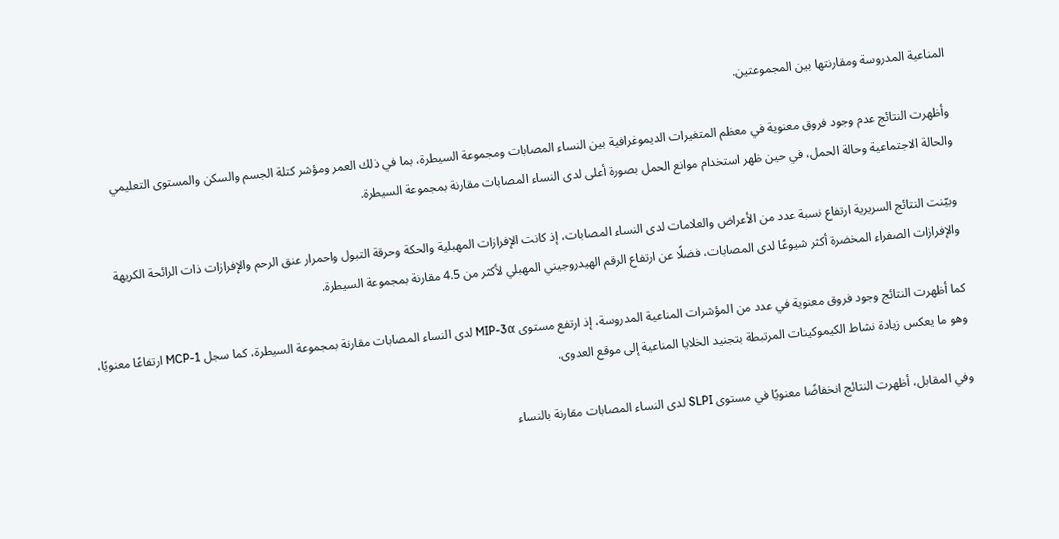المناعية المدروسة ومقارنتها بين المجموعتين.

وأظهرت النتائج عدم وجود فروق معنوية في معظم المتغيرات الديموغرافية بين النساء المصابات ومجموعة السيطرة، بما في ذلك العمر ومؤشر كتلة الجسم والسكن والمستوى التعليمي والحالة الاجتماعية وحالة الحمل، في حين ظهر استخدام موانع الحمل بصورة أعلى لدى النساء المصابات مقارنة بمجموعة السيطرة.

وبيّنت النتائج السريرية ارتفاع نسبة عدد من الأعراض والعلامات لدى النساء المصابات، إذ كانت الإفرازات المهبلية والحكة وحرقة التبول واحمرار عنق الرحم والإفرازات ذات الرائحة الكريهة والإفرازات الصفراء المخضرة أكثر شيوعًا لدى المصابات، فضلًا عن ارتفاع الرقم الهيدروجيني المهبلي لأكثر من 4.5 مقارنة بمجموعة السيطرة.

كما أظهرت النتائج وجود فروق معنوية في عدد من المؤشرات المناعية المدروسة، إذ ارتفع مستوى MIP-3α لدى النساء المصابات مقارنة بمجموعة السيطرة، كما سجل MCP-1 ارتفاعًا معنويًا، وهو ما يعكس زيادة نشاط الكيموكينات المرتبطة بتجنيد الخلايا المناعية إلى موقع العدوى.

وفي المقابل، أظهرت النتائج انخفاضًا معنويًا في مستوى SLPI لدى النساء المصابات مقارنة بالنساء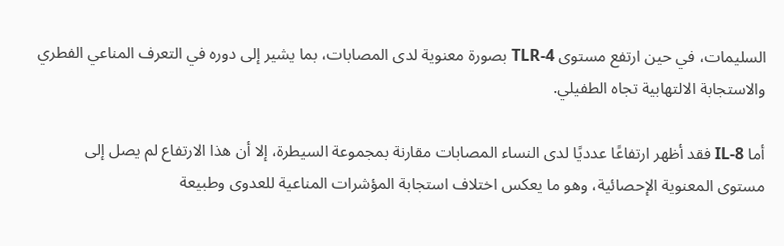السليمات، في حين ارتفع مستوى TLR-4 بصورة معنوية لدى المصابات، بما يشير إلى دوره في التعرف المناعي الفطري والاستجابة الالتهابية تجاه الطفيلي.

أما IL-8 فقد أظهر ارتفاعًا عدديًا لدى النساء المصابات مقارنة بمجموعة السيطرة، إلا أن هذا الارتفاع لم يصل إلى مستوى المعنوية الإحصائية، وهو ما يعكس اختلاف استجابة المؤشرات المناعية للعدوى وطبيعة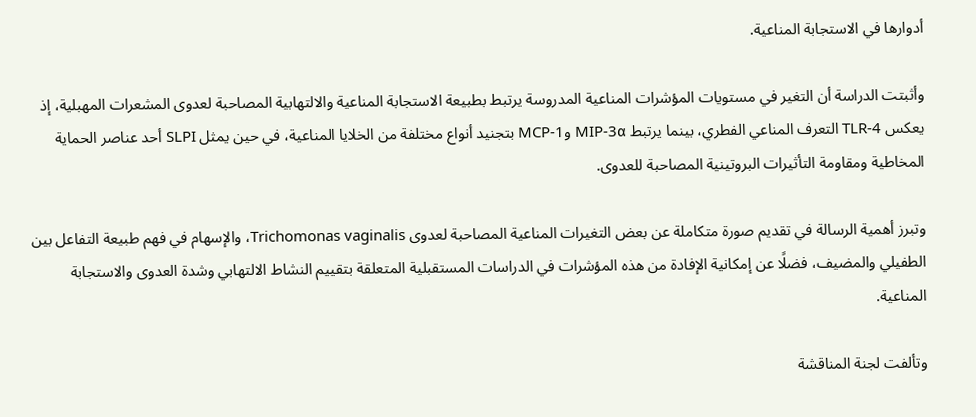أدوارها في الاستجابة المناعية.

وأثبتت الدراسة أن التغير في مستويات المؤشرات المناعية المدروسة يرتبط بطبيعة الاستجابة المناعية والالتهابية المصاحبة لعدوى المشعرات المهبلية، إذ يعكس TLR-4 التعرف المناعي الفطري، بينما يرتبط MIP-3α وMCP-1 بتجنيد أنواع مختلفة من الخلايا المناعية، في حين يمثل SLPI أحد عناصر الحماية المخاطية ومقاومة التأثيرات البروتينية المصاحبة للعدوى.

وتبرز أهمية الرسالة في تقديم صورة متكاملة عن بعض التغيرات المناعية المصاحبة لعدوى Trichomonas vaginalis، والإسهام في فهم طبيعة التفاعل بين الطفيلي والمضيف، فضلًا عن إمكانية الإفادة من هذه المؤشرات في الدراسات المستقبلية المتعلقة بتقييم النشاط الالتهابي وشدة العدوى والاستجابة المناعية.

وتألفت لجنة المناقشة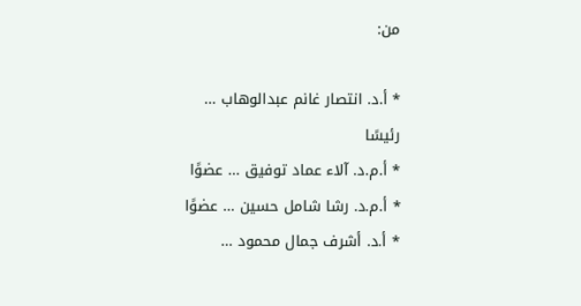من:

* أ.د. انتصار غانم عبدالوهاب … رئيسًا
* أ.م.د. آلاء عماد توفيق … عضوًا
* أ.م.د. رشا شامل حسين … عضوًا
* أ.د. أشرف جمال محمود …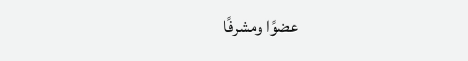عضوًا ومشرفًا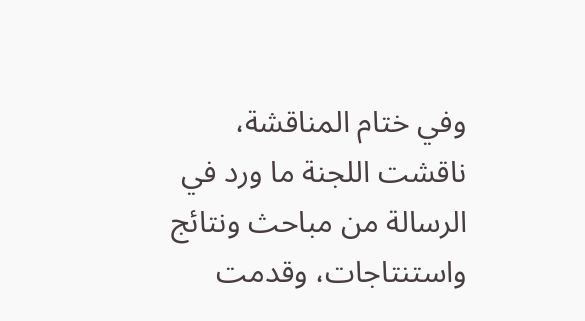وفي ختام المناقشة، ناقشت اللجنة ما ورد في الرسالة من مباحث ونتائج واستنتاجات، وقدمت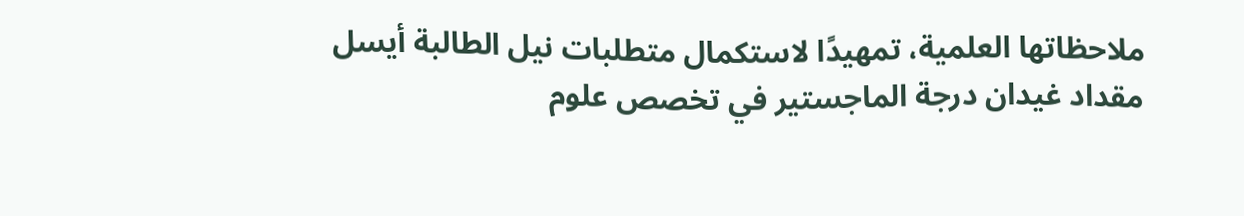ملاحظاتها العلمية، تمهيدًا لاستكمال متطلبات نيل الطالبة أيسل مقداد غيدان درجة الماجستير في تخصص علوم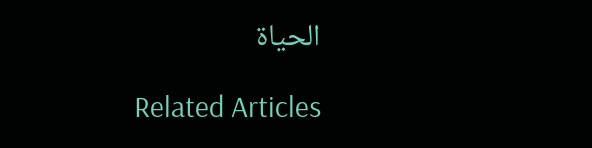الحياة

Related Articles